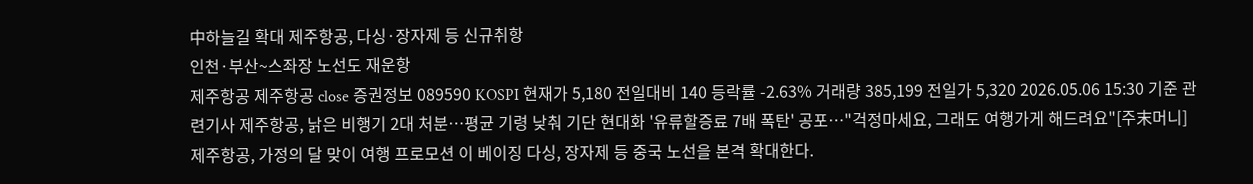中하늘길 확대 제주항공, 다싱·장자제 등 신규취항
인천·부산~스좌장 노선도 재운항
제주항공 제주항공 close 증권정보 089590 KOSPI 현재가 5,180 전일대비 140 등락률 -2.63% 거래량 385,199 전일가 5,320 2026.05.06 15:30 기준 관련기사 제주항공, 낡은 비행기 2대 처분…평균 기령 낮춰 기단 현대화 '유류할증료 7배 폭탄' 공포…"걱정마세요, 그래도 여행가게 해드려요"[주末머니] 제주항공, 가정의 달 맞이 여행 프로모션 이 베이징 다싱, 장자제 등 중국 노선을 본격 확대한다.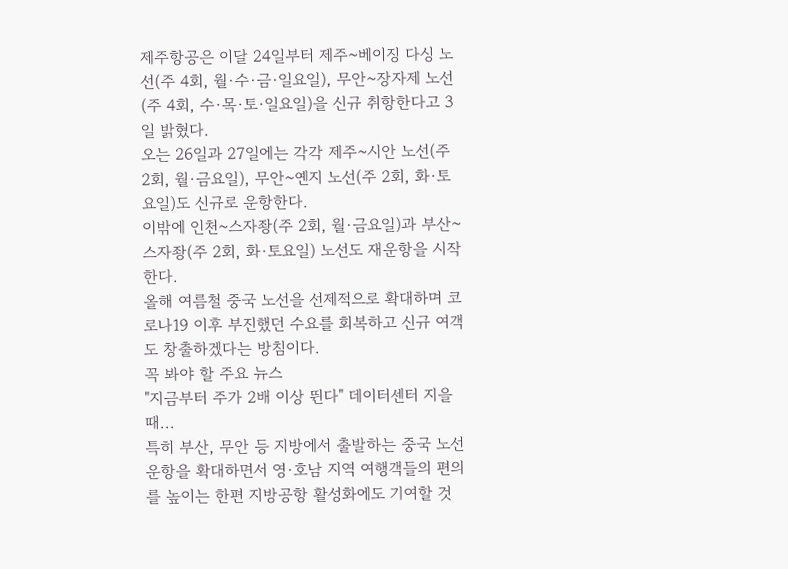제주항공은 이달 24일부터 제주~베이징 다싱 노선(주 4회, 월·수·금·일요일), 무안~장자제 노선(주 4회, 수·목·토·일요일)을 신규 취항한다고 3일 밝혔다.
오는 26일과 27일에는 각각 제주~시안 노선(주 2회, 월·금요일), 무안~옌지 노선(주 2회, 화·토요일)도 신규로 운항한다.
이밖에 인천~스자좡(주 2회, 월·금요일)과 부산~스자좡(주 2회, 화·토요일) 노선도 재운항을 시작한다.
올해 여름철 중국 노선을 선제적으로 확대하며 코로나19 이후 부진했던 수요를 회복하고 신규 여객도 창출하겠다는 방침이다.
꼭 봐야 할 주요 뉴스
"지금부터 주가 2배 이상 뛴다" 데이터센터 지을때...
특히 부산, 무안 등 지방에서 출발하는 중국 노선 운항을 확대하면서 영·호남 지역 여행객들의 편의를 높이는 한편 지방공항 활성화에도 기여할 것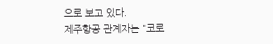으로 보고 있다.
제주항공 관계자는 "코로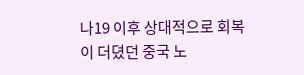나19 이후 상대적으로 회복이 더뎠던 중국 노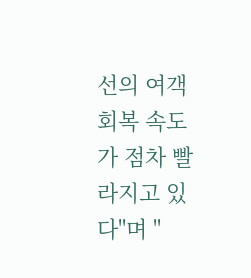선의 여객 회복 속도가 점차 빨라지고 있다"며 "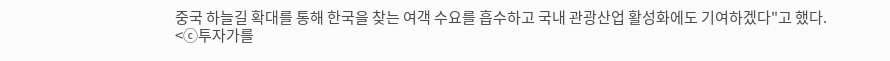중국 하늘길 확대를 통해 한국을 찾는 여객 수요를 흡수하고 국내 관광산업 활성화에도 기여하겠다"고 했다.
<ⓒ투자가를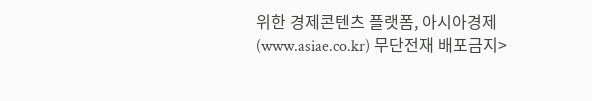위한 경제콘텐츠 플랫폼, 아시아경제(www.asiae.co.kr) 무단전재 배포금지>